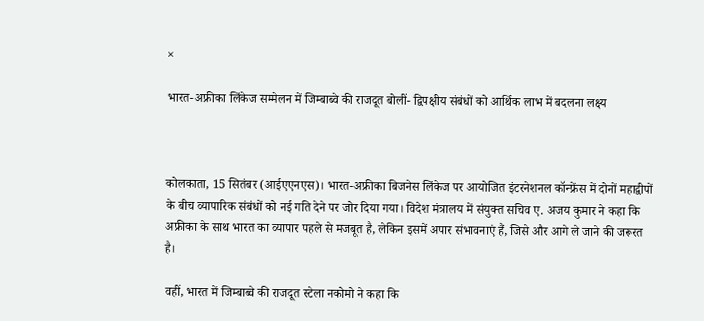×

भारत-अफ्रीका लिंकेज सम्मेलन में जिम्बाब्वे की राजदूत बोलीं- द्विपक्षीय संबंधों को आर्थिक लाभ में बदलना लक्ष्य



कोलकाता, 15 सितंबर (आईएएनएस)। भारत-अफ्रीका बिजनेस लिंकेज पर आयोजित इंटरनेशनल कॉन्फ्रेंस में दोनों महाद्वीपों के बीच व्यापारिक संबंधों को नई गति देने पर जोर दिया गया। विदेश मंत्रालय में संयुक्त सचिव ए. अजय कुमार ने कहा कि अफ्रीका के साथ भारत का व्यापार पहले से मजबूत है, लेकिन इसमें अपार संभावनाएं हैं, जिसे और आगे ले जाने की जरूरत है।

वहीं, भारत में जिम्बाब्वे की राजदूत स्टेला नकोमो ने कहा कि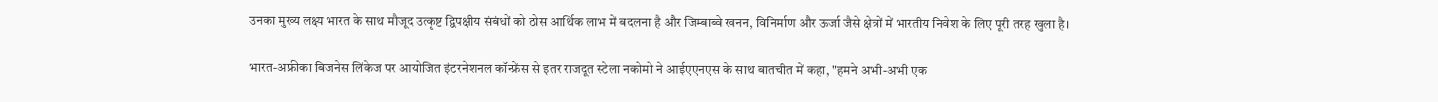उनका मुख्य लक्ष्य भारत के साथ मौजूद उत्कृष्ट द्विपक्षीय संबंधों को ठोस आर्थिक लाभ में बदलना है और जिम्बाब्वे खनन, विनिर्माण और ऊर्जा जैसे क्षेत्रों में भारतीय निवेश के लिए पूरी तरह खुला है।

भारत-अफ्रीका बिजनेस लिंकेज पर आयोजित इंटरनेशनल कॉन्फ्रेंस से इतर राजदूत स्टेला नकोमो ने आईएएनएस के साथ बातचीत में कहा, "हमने अभी-अभी एक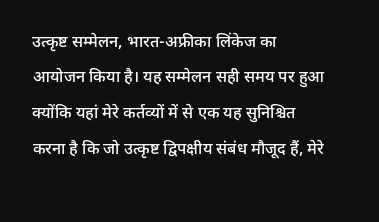उत्कृष्ट सम्मेलन, भारत-अफ्रीका लिंकेज का आयोजन किया है। यह सम्मेलन सही समय पर हुआ क्योंकि यहां मेरे कर्तव्यों में से एक यह सुनिश्चित करना है कि जो उत्कृष्ट द्विपक्षीय संबंध मौजूद हैं, मेरे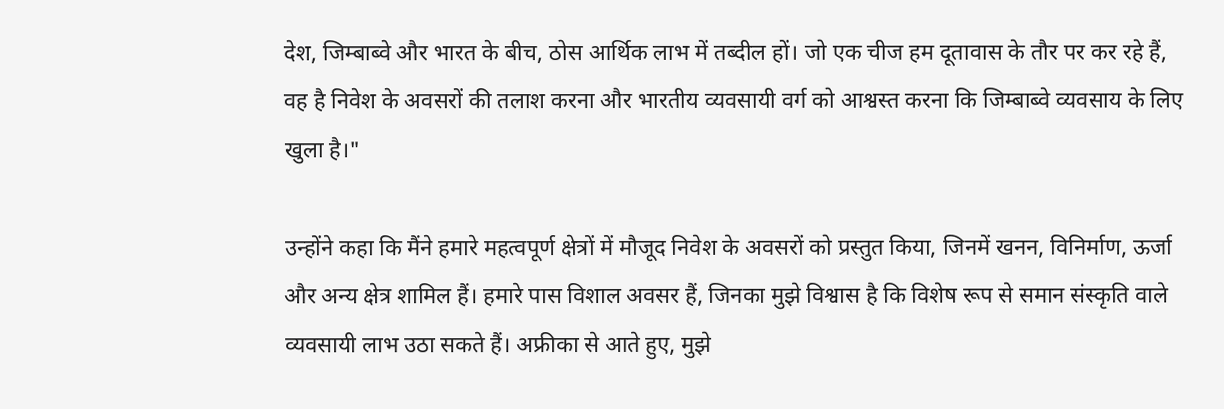देश, जिम्बाब्वे और भारत के बीच, ठोस आर्थिक लाभ में तब्दील हों। जो एक चीज हम दूतावास के तौर पर कर रहे हैं, वह है निवेश के अवसरों की तलाश करना और भारतीय व्यवसायी वर्ग को आश्वस्त करना कि जिम्बाब्वे व्यवसाय के लिए खुला है।"

उन्होंने कहा कि मैंने हमारे महत्वपूर्ण क्षेत्रों में मौजूद निवेश के अवसरों को प्रस्तुत किया, जिनमें खनन, विनिर्माण, ऊर्जा और अन्य क्षेत्र शामिल हैं। हमारे पास विशाल अवसर हैं, जिनका मुझे विश्वास है कि विशेष रूप से समान संस्कृति वाले व्यवसायी लाभ उठा सकते हैं। अफ्रीका से आते हुए, मुझे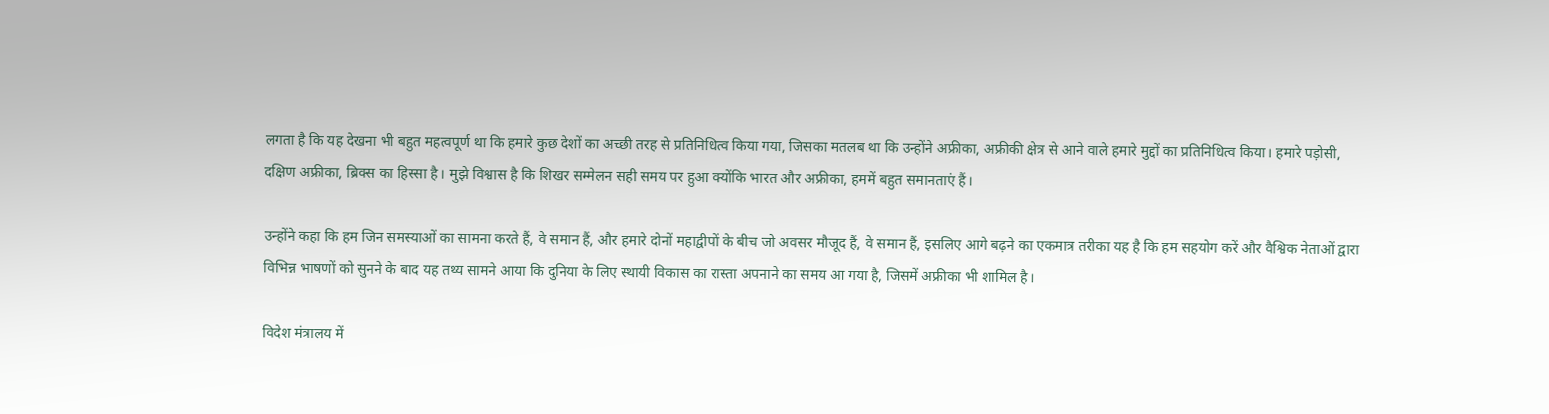लगता है कि यह देखना भी बहुत महत्वपूर्ण था कि हमारे कुछ देशों का अच्छी तरह से प्रतिनिधित्व किया गया, जिसका मतलब था कि उन्होंने अफ्रीका, अफ्रीकी क्षेत्र से आने वाले हमारे मुद्दों का प्रतिनिधित्व किया। हमारे पड़ोसी, दक्षिण अफ्रीका, ब्रिक्स का हिस्सा है। मुझे विश्वास है कि शिखर सम्मेलन सही समय पर हुआ क्योंकि भारत और अफ्रीका, हममें बहुत समानताएं हैं।

उन्होंने कहा कि हम जिन समस्याओं का सामना करते हैं, वे समान हैं, और हमारे दोनों महाद्वीपों के बीच जो अवसर मौजूद हैं, वे समान हैं, इसलिए आगे बढ़ने का एकमात्र तरीका यह है कि हम सहयोग करें और वैश्विक नेताओं द्वारा विभिन्न भाषणों को सुनने के बाद यह तथ्य सामने आया कि दुनिया के लिए स्थायी विकास का रास्ता अपनाने का समय आ गया है, जिसमें अफ्रीका भी शामिल है।

विदेश मंत्रालय में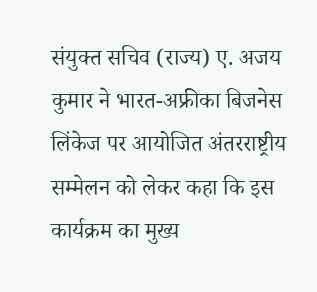संयुक्त सचिव (राज्य) ए. अजय कुमार ने भारत-अफ्रीका बिजनेस लिंकेज पर आयोजित अंतरराष्ट्रीय सम्मेलन को लेकर कहा कि इस कार्यक्रम का मुख्य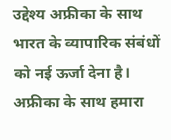उद्देश्य अफ्रीका के साथ भारत के व्यापारिक संबंधों को नई ऊर्जा देना है। अफ्रीका के साथ हमारा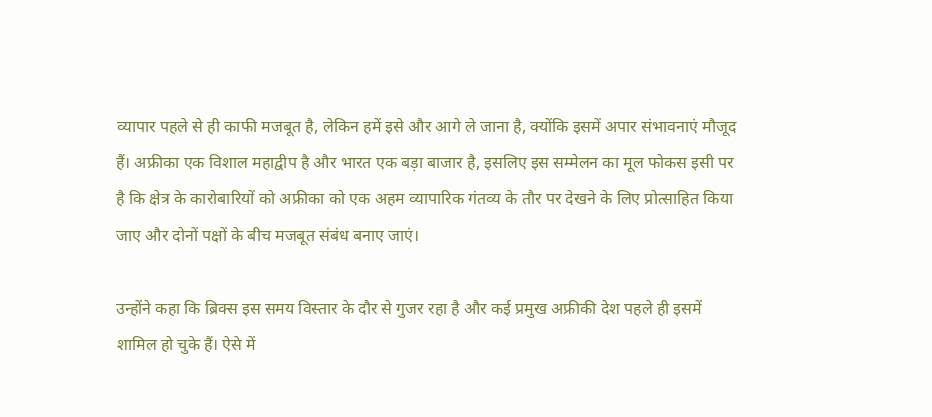व्यापार पहले से ही काफी मजबूत है, लेकिन हमें इसे और आगे ले जाना है, क्योंकि इसमें अपार संभावनाएं मौजूद हैं। अफ्रीका एक विशाल महाद्वीप है और भारत एक बड़ा बाजार है, इसलिए इस सम्मेलन का मूल फोकस इसी पर है कि क्षेत्र के कारोबारियों को अफ्रीका को एक अहम व्यापारिक गंतव्य के तौर पर देखने के लिए प्रोत्साहित किया जाए और दोनों पक्षों के बीच मजबूत संबंध बनाए जाएं।

उन्होंने कहा कि ब्रिक्स इस समय विस्तार के दौर से गुजर रहा है और कई प्रमुख अफ्रीकी देश पहले ही इसमें शामिल हो चुके हैं। ऐसे में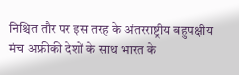निश्चित तौर पर इस तरह के अंतरराष्ट्रीय बहुपक्षीय मंच अफ्रीकी देशों के साथ भारत के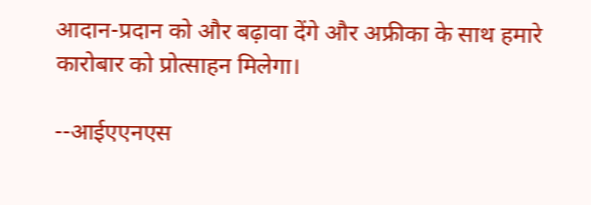आदान-प्रदान को और बढ़ावा देंगे और अफ्रीका के साथ हमारे कारोबार को प्रोत्साहन मिलेगा।

--आईएएनएस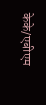केके/एबीएम